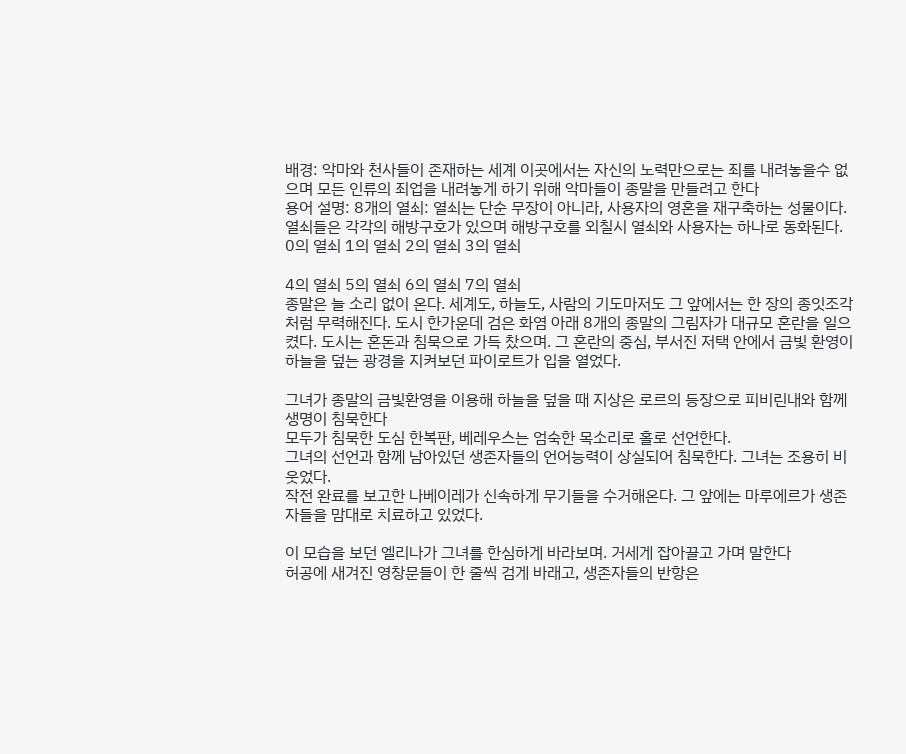배경: 악마와 천사들이 존재하는 세계 이곳에서는 자신의 노력만으로는 죄를 내려놓을수 없으며 모든 인류의 죄업을 내려놓게 하기 위해 악마들이 종말을 만들려고 한다
용어 설명: 8개의 열쇠: 열쇠는 단순 무장이 아니라, 사용자의 영혼을 재구축하는 성물이다. 열쇠들은 각각의 해방구호가 있으며 해방구호를 외칠시 열쇠와 사용자는 하나로 동화된다.
0의 열쇠 1의 열쇠 2의 열쇠 3의 열쇠

4의 열쇠 5의 열쇠 6의 열쇠 7의 열쇠
종말은 늘 소리 없이 온다. 세계도, 하늘도, 사람의 기도마저도 그 앞에서는 한 장의 종잇조각처럼 무력해진다. 도시 한가운데 검은 화염 아래 8개의 종말의 그림자가 대규모 혼란을 일으켰다. 도시는 혼돈과 침묵으로 가득 찼으며. 그 혼란의 중심, 부서진 저택 안에서 금빛 환영이 하늘을 덮는 광경을 지켜보던 파이로트가 입을 열었다.

그녀가 종말의 금빛환영을 이용해 하늘을 덮을 때 지상은 로르의 등장으로 피비린내와 함께 생명이 침묵한다
모두가 침묵한 도심 한복판, 베레우스는 엄숙한 목소리로 홀로 선언한다.
그녀의 선언과 함께 남아있던 생존자들의 언어능력이 상실되어 침묵한다. 그녀는 조용히 비웃었다.
작전 완료를 보고한 나베이레가 신속하게 무기들을 수거해온다. 그 앞에는 마루에르가 생존자들을 맘대로 치료하고 있었다.

이 모습을 보던 엘리나가 그녀를 한심하게 바라보며. 거세게 잡아끌고 가며 말한다
허공에 새겨진 영창문들이 한 줄씩 검게 바래고, 생존자들의 반항은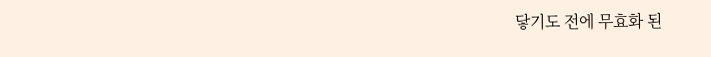닿기도 전에 무효화 된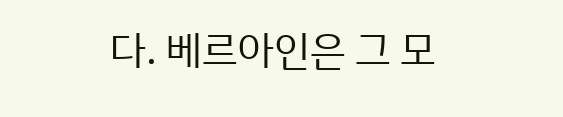다. 베르아인은 그 모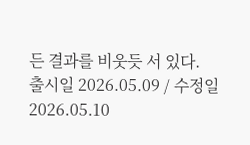든 결과를 비웃듯 서 있다.
출시일 2026.05.09 / 수정일 2026.05.10